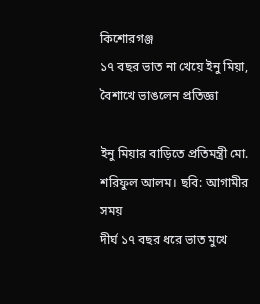কিশোরগঞ্জ
১৭ বছর ভাত না খেয়ে ইনু মিয়া, বৈশাখে ভাঙলেন প্রতিজ্ঞা

ইনু মিয়ার বাড়িতে প্রতিমন্ত্রী মো. শরিফুল আলম। ছবি: আগামীর সময়
দীর্ঘ ১৭ বছর ধরে ভাত মুখে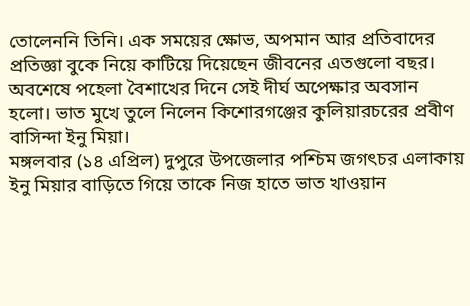তোলেননি তিনি। এক সময়ের ক্ষোভ, অপমান আর প্রতিবাদের প্রতিজ্ঞা বুকে নিয়ে কাটিয়ে দিয়েছেন জীবনের এতগুলো বছর। অবশেষে পহেলা বৈশাখের দিনে সেই দীর্ঘ অপেক্ষার অবসান হলো। ভাত মুখে তুলে নিলেন কিশোরগঞ্জের কুলিয়ারচরের প্রবীণ বাসিন্দা ইনু মিয়া।
মঙ্গলবার (১৪ এপ্রিল) দুপুরে উপজেলার পশ্চিম জগৎচর এলাকায় ইনু মিয়ার বাড়িতে গিয়ে তাকে নিজ হাতে ভাত খাওয়ান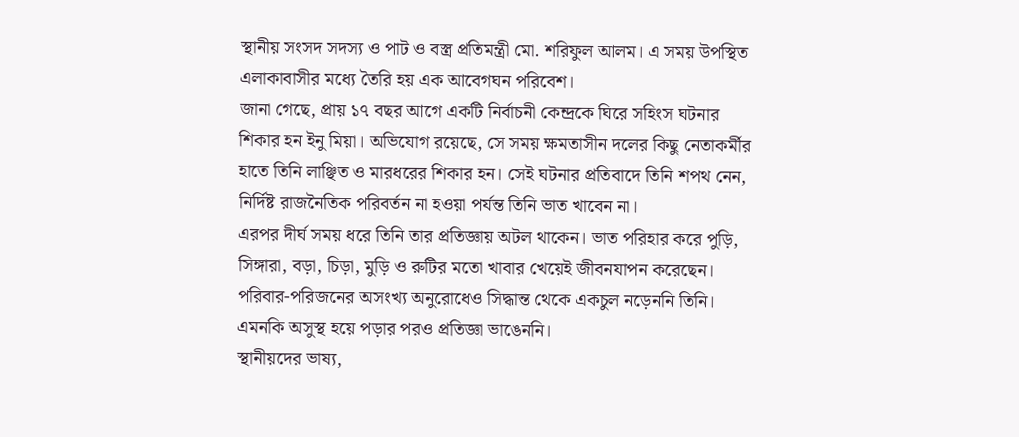স্থানীয় সংসদ সদস্য ও পাট ও বস্ত্র প্রতিমন্ত্রী মো. শরিফুল আলম। এ সময় উপস্থিত এলাকাবাসীর মধ্যে তৈরি হয় এক আবেগঘন পরিবেশ।
জানা গেছে, প্রায় ১৭ বছর আগে একটি নির্বাচনী কেন্দ্রকে ঘিরে সহিংস ঘটনার শিকার হন ইনু মিয়া। অভিযোগ রয়েছে, সে সময় ক্ষমতাসীন দলের কিছু নেতাকর্মীর হাতে তিনি লাঞ্ছিত ও মারধরের শিকার হন। সেই ঘটনার প্রতিবাদে তিনি শপথ নেন, নির্দিষ্ট রাজনৈতিক পরিবর্তন না হওয়া পর্যন্ত তিনি ভাত খাবেন না।
এরপর দীর্ঘ সময় ধরে তিনি তার প্রতিজ্ঞায় অটল থাকেন। ভাত পরিহার করে পুড়ি, সিঙ্গারা, বড়া, চিড়া, মুড়ি ও রুটির মতো খাবার খেয়েই জীবনযাপন করেছেন। পরিবার-পরিজনের অসংখ্য অনুরোধেও সিদ্ধান্ত থেকে একচুল নড়েননি তিনি। এমনকি অসুস্থ হয়ে পড়ার পরও প্রতিজ্ঞা ভাঙেননি।
স্থানীয়দের ভাষ্য,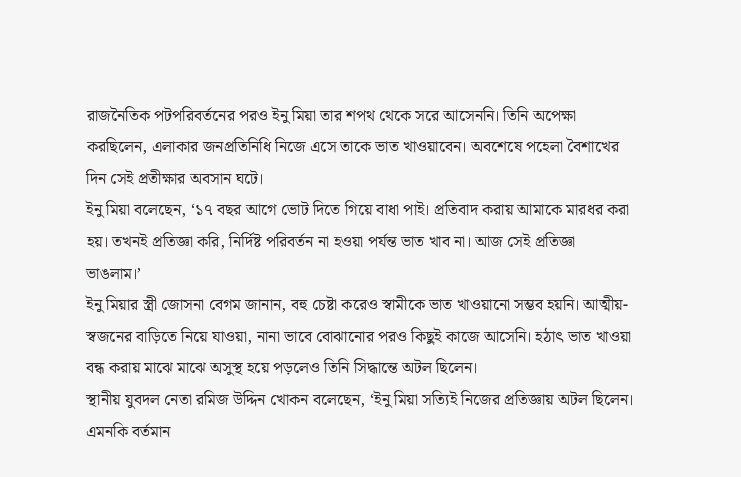রাজনৈতিক পটপরিবর্তনের পরও ইনু মিয়া তার শপথ থেকে সরে আসেননি। তিনি অপেক্ষা করছিলেন, এলাকার জনপ্রতিনিধি নিজে এসে তাকে ভাত খাওয়াবেন। অবশেষে পহেলা বৈশাখের দিন সেই প্রতীক্ষার অবসান ঘটে।
ইনু মিয়া বলেছেন, ‘১৭ বছর আগে ভোট দিতে গিয়ে বাধা পাই। প্রতিবাদ করায় আমাকে মারধর করা হয়। তখনই প্রতিজ্ঞা করি, নির্দিষ্ট পরিবর্তন না হওয়া পর্যন্ত ভাত খাব না। আজ সেই প্রতিজ্ঞা ভাঙলাম।’
ইনু মিয়ার স্ত্রী জোসনা বেগম জানান, বহু চেষ্টা করেও স্বামীকে ভাত খাওয়ানো সম্ভব হয়নি। আত্মীয়-স্বজনের বাড়িতে নিয়ে যাওয়া, নানা ভাবে বোঝানোর পরও কিছুই কাজে আসেনি। হঠাৎ ভাত খাওয়া বন্ধ করায় মাঝে মাঝে অসুস্থ হয়ে পড়লেও তিনি সিদ্ধান্তে অটল ছিলেন।
স্থানীয় যুবদল নেতা রমিজ উদ্দিন খোকন বলেছেন, ‘ইনু মিয়া সত্যিই নিজের প্রতিজ্ঞায় অটল ছিলেন। এমনকি বর্তমান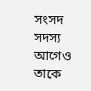সংসদ সদস্য আগেও তাকে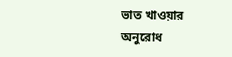ভাত খাওয়ার অনুরোধ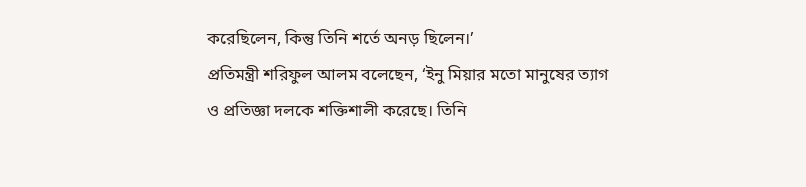করেছিলেন, কিন্তু তিনি শর্তে অনড় ছিলেন।’
প্রতিমন্ত্রী শরিফুল আলম বলেছেন, ‘ইনু মিয়ার মতো মানুষের ত্যাগ ও প্রতিজ্ঞা দলকে শক্তিশালী করেছে। তিনি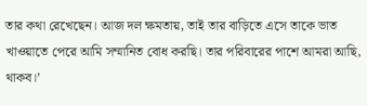তার কথা রেখেছেন। আজ দল ক্ষমতায়, তাই তার বাড়িতে এসে তাকে ভাত খাওয়াতে পেরে আমি সম্মানিত বোধ করছি। তার পরিবারের পাশে আমরা আছি, থাকব।’